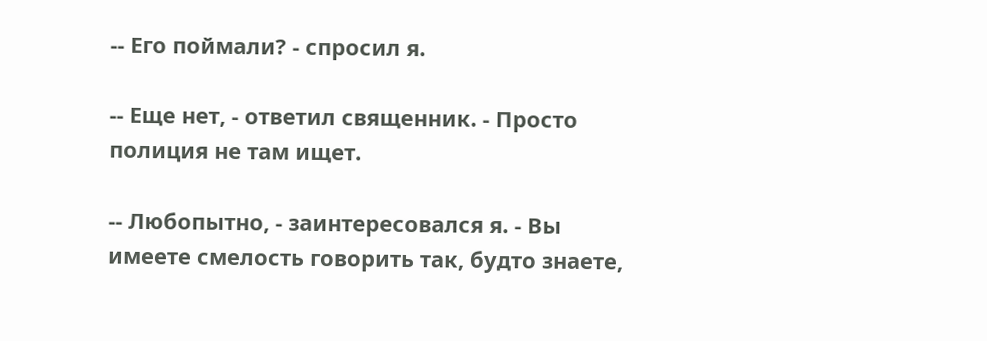-- Его поймали? - спросил я.

-- Еще нет, - ответил священник. - Просто полиция не там ищет.

-- Любопытно, - заинтересовался я. - Вы имеете смелость говорить так, будто знаете,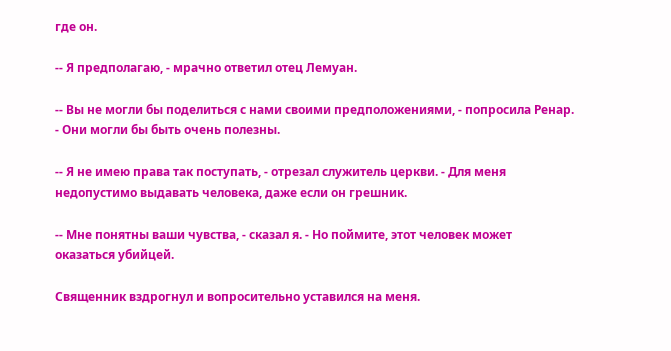где он.

-- Я предполагаю, - мрачно ответил отец Лемуан.

-- Вы не могли бы поделиться с нами своими предположениями, - попросила Ренар. - Они могли бы быть очень полезны.

-- Я не имею права так поступать, - отрезал служитель церкви. - Для меня недопустимо выдавать человека, даже если он грешник.

-- Мне понятны ваши чувства, - сказал я. - Но поймите, этот человек может оказаться убийцей.

Священник вздрогнул и вопросительно уставился на меня.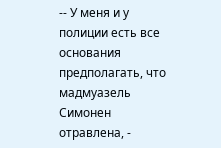-- У меня и у полиции есть все основания предполагать, что мадмуазель Симонен отравлена, -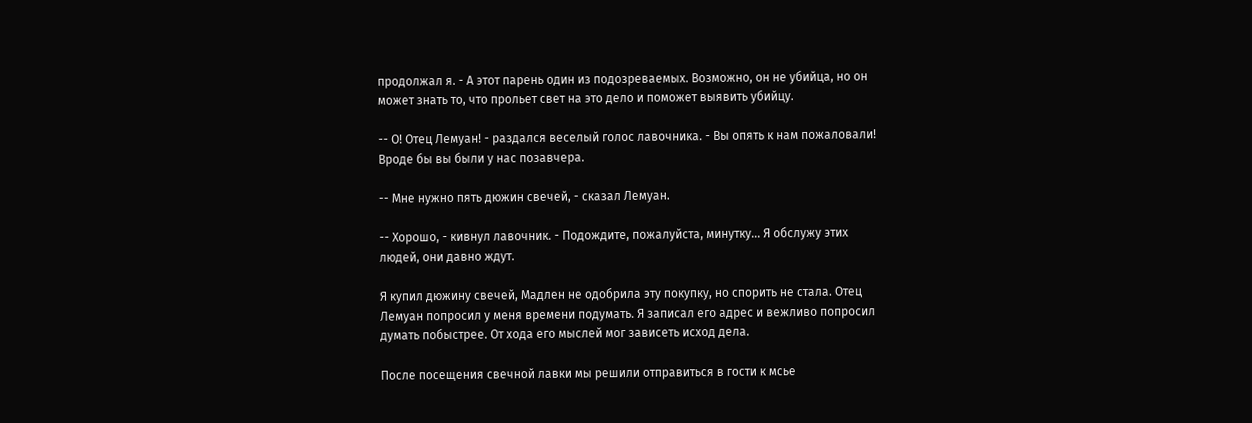продолжал я. - А этот парень один из подозреваемых. Возможно, он не убийца, но он может знать то, что прольет свет на это дело и поможет выявить убийцу.

-- О! Отец Лемуан! - раздался веселый голос лавочника. - Вы опять к нам пожаловали! Вроде бы вы были у нас позавчера.

-- Мне нужно пять дюжин свечей, - сказал Лемуан.

-- Хорошо, - кивнул лавочник. - Подождите, пожалуйста, минутку... Я обслужу этих людей, они давно ждут.

Я купил дюжину свечей, Мадлен не одобрила эту покупку, но спорить не стала. Отец Лемуан попросил у меня времени подумать. Я записал его адрес и вежливо попросил думать побыстрее. От хода его мыслей мог зависеть исход дела.

После посещения свечной лавки мы решили отправиться в гости к мсье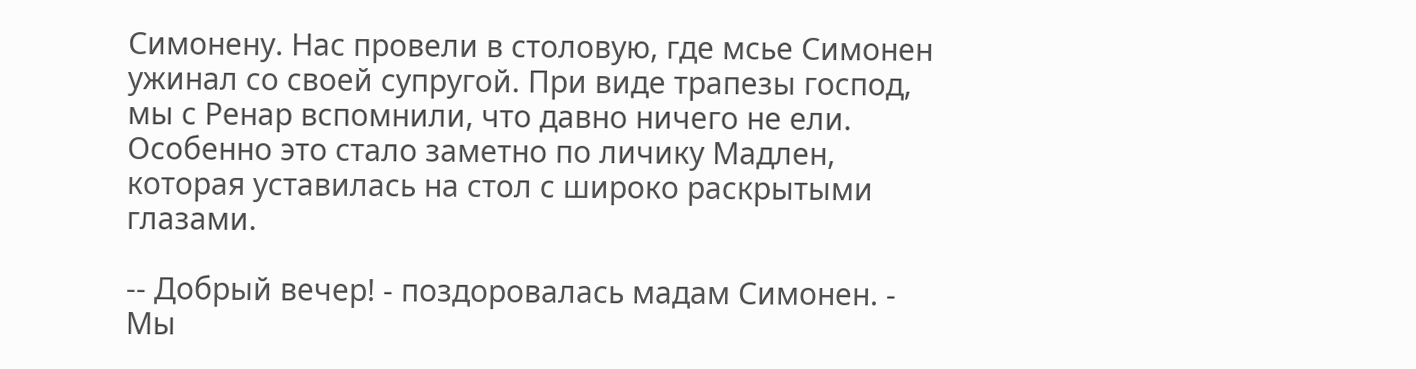Симонену. Нас провели в столовую, где мсье Симонен ужинал со своей супругой. При виде трапезы господ, мы с Ренар вспомнили, что давно ничего не ели. Особенно это стало заметно по личику Мадлен, которая уставилась на стол с широко раскрытыми глазами.

-- Добрый вечер! - поздоровалась мадам Симонен. - Мы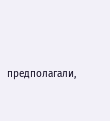предполагали,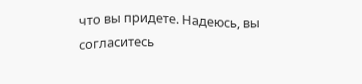что вы придете. Надеюсь, вы согласитесь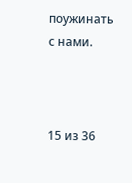поужинать с нами.



15 из 36